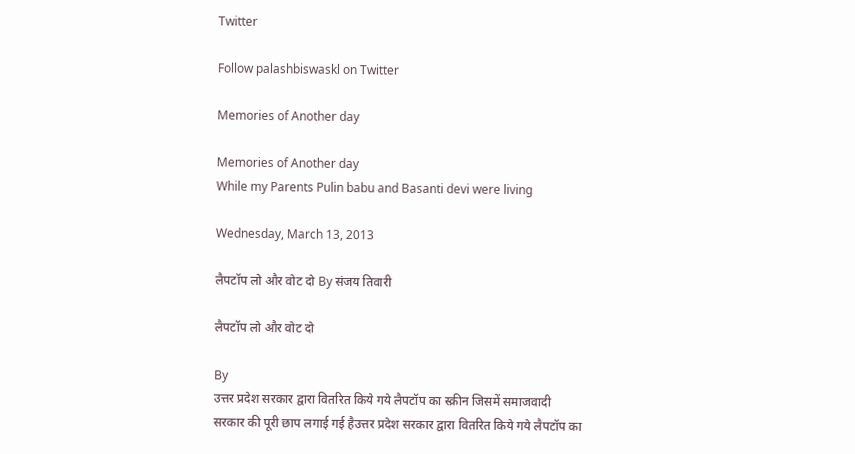Twitter

Follow palashbiswaskl on Twitter

Memories of Another day

Memories of Another day
While my Parents Pulin babu and Basanti devi were living

Wednesday, March 13, 2013

लैपटॉप लो और वोट दो By संजय तिवारी

लैपटॉप लो और वोट दो

By
उत्तर प्रदेश सरकार द्वारा वितरित किये गये लैपटॉप का स्क्रीन जिसमें समाजवादी सरकार की पूरी छाप लगाई गई हैउत्तर प्रदेश सरकार द्वारा वितरित किये गये लैपटॉप का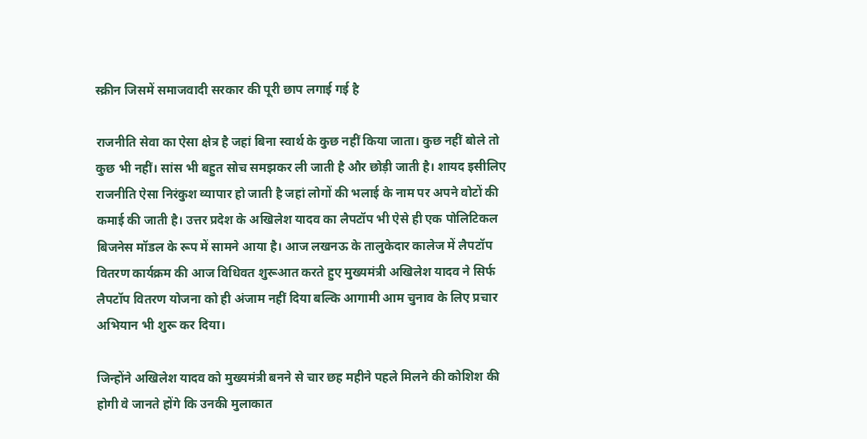स्क्रीन जिसमें समाजवादी सरकार की पूरी छाप लगाई गई है

राजनीति सेवा का ऐसा क्षेत्र है जहां बिना स्वार्थ के कुछ नहीं किया जाता। कुछ नहीं बोले तो कुछ भी नहीं। सांस भी बहुत सोच समझकर ली जाती है और छोड़ी जाती है। शायद इसीलिए राजनीति ऐसा निरंकुश व्यापार हो जाती है जहां लोगों की भलाई के नाम पर अपने वोटों की कमाई की जाती है। उत्तर प्रदेश के अखिलेश यादव का लैपटॉप भी ऐसे ही एक पोलिटिकल बिजनेस मॉडल के रूप में सामने आया है। आज लखनऊ के तालुकेदार कालेज में लैपटॉप वितरण कार्यक्रम की आज विधिवत शुरूआत करते हुए मुख्यमंत्री अखिलेश यादव ने सिर्फ लैपटॉप वितरण योजना को ही अंजाम नहीं दिया बल्कि आगामी आम चुनाव के लिए प्रचार अभियान भी शुरू कर दिया।

जिन्होंने अखिलेश यादव को मुख्यमंत्री बनने से चार छह महीने पहले मिलने की कोशिश की होगी वे जानते होंगे कि उनकी मुलाकात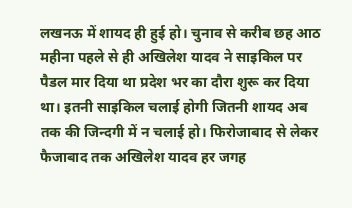लखनऊ में शायद ही हुई हो। चुनाव से करीब छह आठ महीना पहले से ही अखिलेश यादव ने साइकिल पर पैडल मार दिया था प्रदेश भर का दौरा शुरू कर दिया था। इतनी साइकिल चलाई होगी जितनी शायद अब तक की जिन्दगी में न चलाई हो। फिरोजाबाद से लेकर फैजाबाद तक अखिलेश यादव हर जगह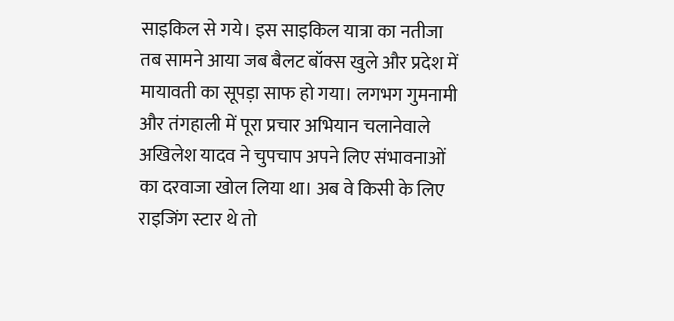साइकिल से गये। इस साइकिल यात्रा का नतीजा तब सामने आया जब बैलट बॉक्स खुले और प्रदेश में मायावती का सूपड़ा साफ हो गया। लगभग गुमनामी और तंगहाली में पूरा प्रचार अभियान चलानेवाले अखिलेश यादव ने चुपचाप अपने लिए संभावनाओं का दरवाजा खोल लिया था। अब वे किसी के लिए राइजिंग स्टार थे तो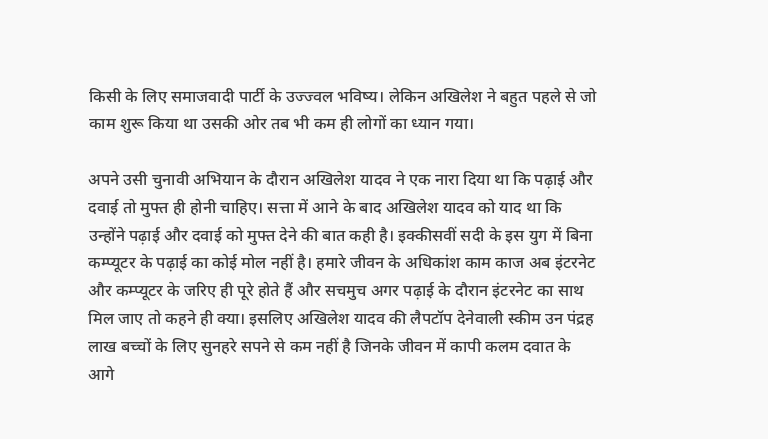किसी के लिए समाजवादी पार्टी के उज्ज्वल भविष्य। लेकिन अखिलेश ने बहुत पहले से जो काम शुरू किया था उसकी ओर तब भी कम ही लोगों का ध्यान गया।

अपने उसी चुनावी अभियान के दौरान अखिलेश यादव ने एक नारा दिया था कि पढ़ाई और दवाई तो मुफ्त ही होनी चाहिए। सत्ता में आने के बाद अखिलेश यादव को याद था कि उन्होंने पढ़ाई और दवाई को मुफ्त देने की बात कही है। इक्कीसवीं सदी के इस युग में बिना कम्प्यूटर के पढ़ाई का कोई मोल नहीं है। हमारे जीवन के अधिकांश काम काज अब इंटरनेट और कम्प्यूटर के जरिए ही पूरे होते हैं और सचमुच अगर पढ़ाई के दौरान इंटरनेट का साथ मिल जाए तो कहने ही क्या। इसलिए अखिलेश यादव की लैपटॉप देनेवाली स्कीम उन पंद्रह लाख बच्चों के लिए सुनहरे सपने से कम नहीं है जिनके जीवन में कापी कलम दवात के आगे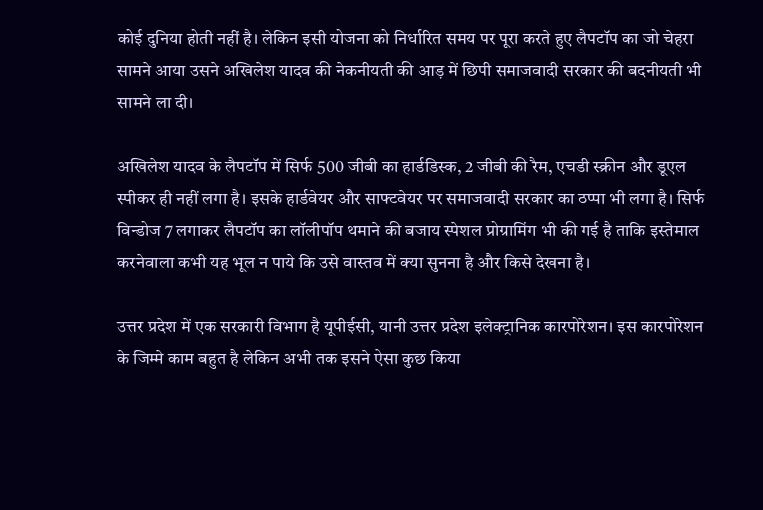कोई दुनिया होती नहीं है। लेकिन इसी योजना को निर्धारित समय पर पूरा करते हुए लैपटॉप का जो चेहरा सामने आया उसने अखिलेश यादव की नेकनीयती की आड़ में छिपी समाजवादी सरकार की बदनीयती भी सामने ला दी।

अखिलेश यादव के लैपटॉप में सिर्फ 500 जीबी का हार्डडिस्क, 2 जीबी की रैम, एचडी स्क्रीन और डूएल स्पीकर ही नहीं लगा है। इसके हार्डवेयर और साफ्टवेयर पर समाजवादी सरकार का ठप्पा भी लगा है। सिर्फ विन्डोज 7 लगाकर लैपटॉप का लॉलीपॉप थमाने की बजाय स्पेशल प्रोग्रामिंग भी की गई है ताकि इस्तेमाल करनेवाला कभी यह भूल न पाये कि उसे वास्तव में क्या सुनना है और किसे देखना है।

उत्तर प्रदेश में एक सरकारी विभाग है यूपीईसी, यानी उत्तर प्रदेश इलेक्ट्रानिक कारपोरेशन। इस कारपोरेशन के जिम्मे काम बहुत है लेकिन अभी तक इसने ऐसा कुछ किया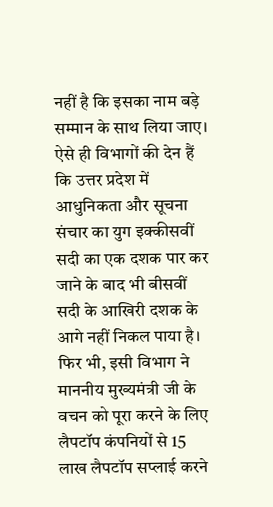नहीं है कि इसका नाम बड़े सम्मान के साथ लिया जाए। ऐसे ही विभागों की देन हैं कि उत्तर प्रदेश में आधुनिकता और सूचना संचार का युग इक्कीसवीं सदी का एक दशक पार कर जाने के बाद भी बीसवीं सदी के आखिरी दशक के आगे नहीं निकल पाया है। फिर भी, इसी विभाग ने माननीय मुख्यमंत्री जी के वचन को पूरा करने के लिए लैपटॉप कंपनियों से 15 लाख लैपटॉप सप्लाई करने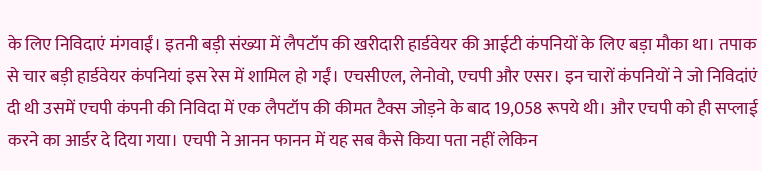के लिए निविदाएं मंगवाईं। इतनी बड़ी संख्या में लैपटॉप की खरीदारी हार्डवेयर की आईटी कंपनियों के लिए बड़ा मौका था। तपाक से चार बड़ी हार्डवेयर कंपनियां इस रेस में शामिल हो गईं। एचसीएल, लेनोवो, एचपी और एसर। इन चारों कंपनियों ने जो निविदांएं दी थी उसमें एचपी कंपनी की निविदा में एक लैपटॉप की कीमत टैक्स जोड़ने के बाद 19,058 रूपये थी। और एचपी को ही सप्लाई करने का आर्डर दे दिया गया। एचपी ने आनन फानन में यह सब कैसे किया पता नहीं लेकिन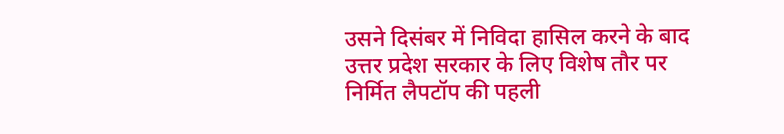उसने दिसंबर में निविदा हासिल करने के बाद उत्तर प्रदेश सरकार के लिए विशेष तौर पर निर्मित लैपटॉप की पहली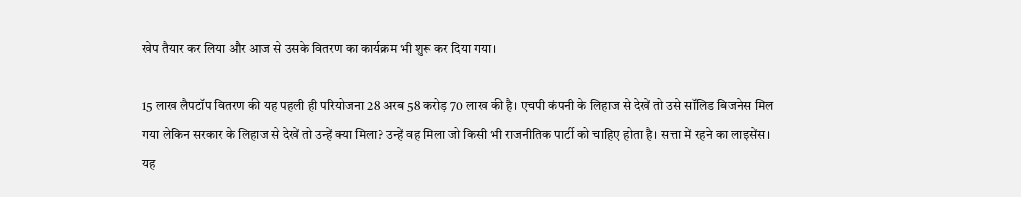खेप तैयार कर लिया और आज से उसके वितरण का कार्यक्रम भी शुरू कर दिया गया।

15 लाख लैपटॉप वितरण की यह पहली ही परियोजना 28 अरब 58 करोड़ 70 लाख की है। एचपी कंपनी के लिहाज से देखें तो उसे सॉलिड बिजनेस मिल गया लेकिन सरकार के लिहाज से देखें तो उन्हें क्या मिला? उन्हें वह मिला जो किसी भी राजनीतिक पार्टी को चाहिए होता है। सत्ता में रहने का लाइसेंस। यह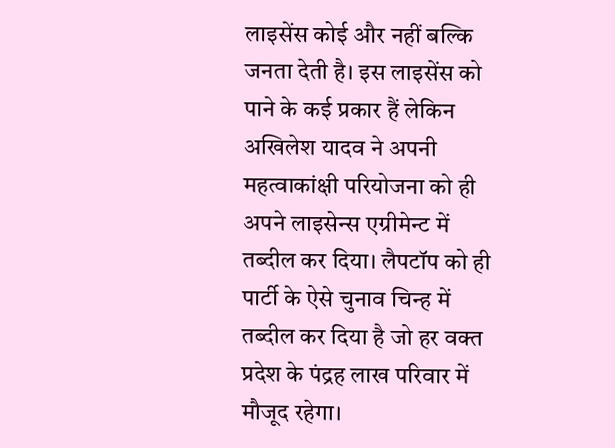लाइसेंस कोई और नहीं बल्कि जनता देती है। इस लाइसेंस को पाने के कई प्रकार हैं लेकिन अखिलेश यादव ने अपनी महत्वाकांक्षी परियोजना को ही अपने लाइसेन्स एग्रीमेन्ट में तब्दील कर दिया। लैपटॉप को ही पार्टी के ऐसे चुनाव चिन्ह में तब्दील कर दिया है जो हर वक्त प्रदेश के पंद्रह लाख परिवार में मौजूद रहेगा।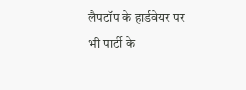लैपटॉप के हार्डवेयर पर भी पार्टी के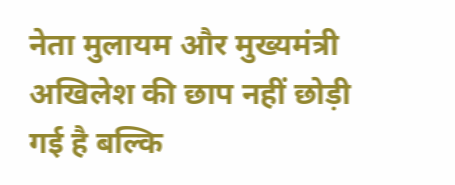नेता मुलायम और मुख्यमंत्री अखिलेश की छाप नहीं छोड़ी गई है बल्कि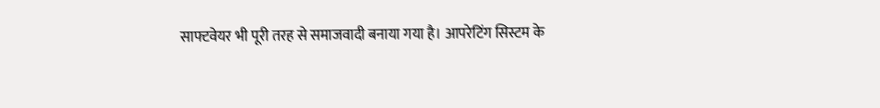साफ्टवेयर भी पूरी तरह से समाजवादी बनाया गया है। आपरेटिंग सिस्टम के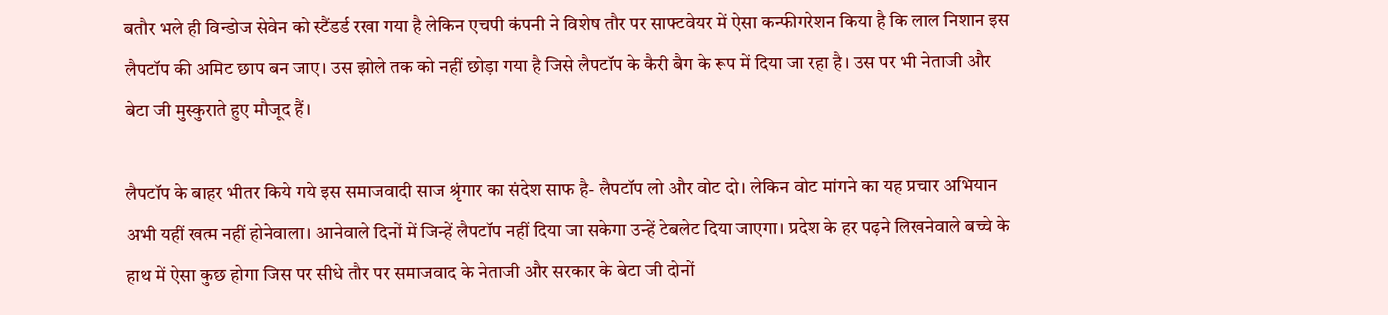बतौर भले ही विन्डोज सेवेन को स्टैंडर्ड रखा गया है लेकिन एचपी कंपनी ने विशेष तौर पर साफ्टवेयर में ऐसा कन्फीगरेशन किया है कि लाल निशान इस लैपटॉप की अमिट छाप बन जाए। उस झोले तक को नहीं छोड़ा गया है जिसे लैपटॉप के कैरी बैग के रूप में दिया जा रहा है। उस पर भी नेताजी और बेटा जी मुस्कुराते हुए मौजूद हैं।

लैपटॉप के बाहर भीतर किये गये इस समाजवादी साज श्रृंगार का संदेश साफ है- लैपटॉप लो और वोट दो। लेकिन वोट मांगने का यह प्रचार अभियान अभी यहीं खत्म नहीं होनेवाला। आनेवाले दिनों में जिन्हें लैपटॉप नहीं दिया जा सकेगा उन्हें टेबलेट दिया जाएगा। प्रदेश के हर पढ़ने लिखनेवाले बच्चे के हाथ में ऐसा कुछ होगा जिस पर सीधे तौर पर समाजवाद के नेताजी और सरकार के बेटा जी दोनों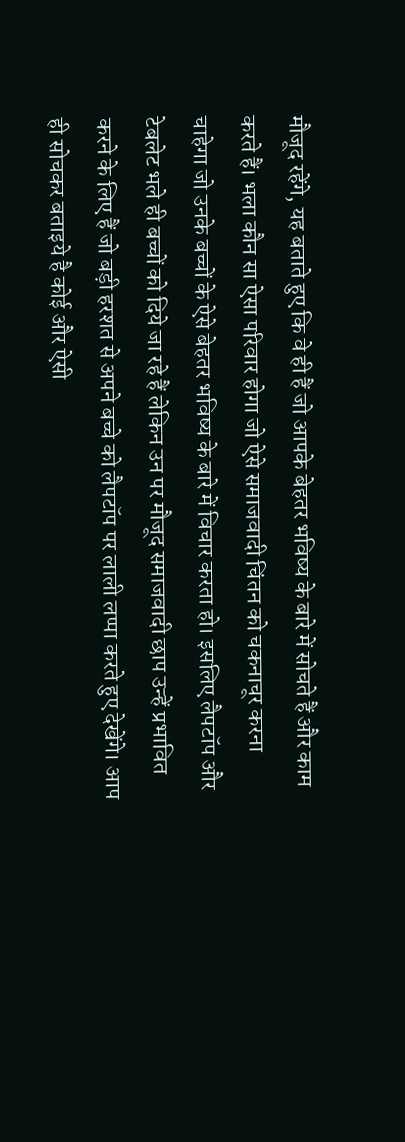मौजूद रहेंगे, यह बताते हुए कि वे ही हैं जो आपके बेहतर भविष्य के बारे में सोचते हैं और काम करते हैं। भला कौन सा ऐसा परिवार होगा जो ऐसे समाजवादी चिंतन को चकनाचूर करना चाहेगा जो उनके बच्चों के ऐसे बेहतर भविष्य के बारे में विचार करता हो। इसलिए लैपटॉप और टेबलेट भले ही बच्चों को दिये जा रहे हैं लेकिन उन पर मौजूद समाजवादी छाप उन्हें प्रभावित करने के लिए हैं जो बड़ी हरशत से अपने बच्चे को लैपटॉप पर लाली लप्पा करते हुए देखेंगे। आप ही सोचकर बताइये है कोई और ऐसी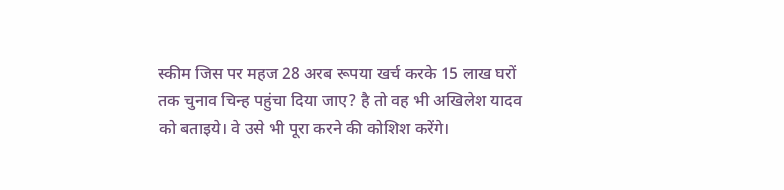स्कीम जिस पर महज 28 अरब रूपया खर्च करके 15 लाख घरों तक चुनाव चिन्ह पहुंचा दिया जाए? है तो वह भी अखिलेश यादव को बताइये। वे उसे भी पूरा करने की कोशिश करेंगे।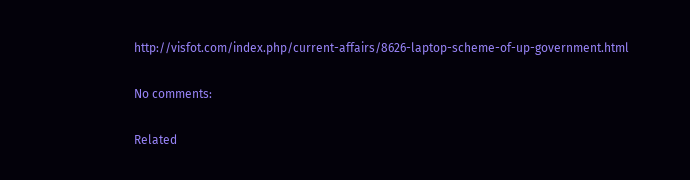http://visfot.com/index.php/current-affairs/8626-laptop-scheme-of-up-government.html

No comments:

Related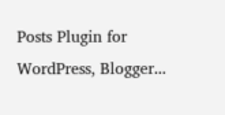Posts Plugin for WordPress, Blogger...